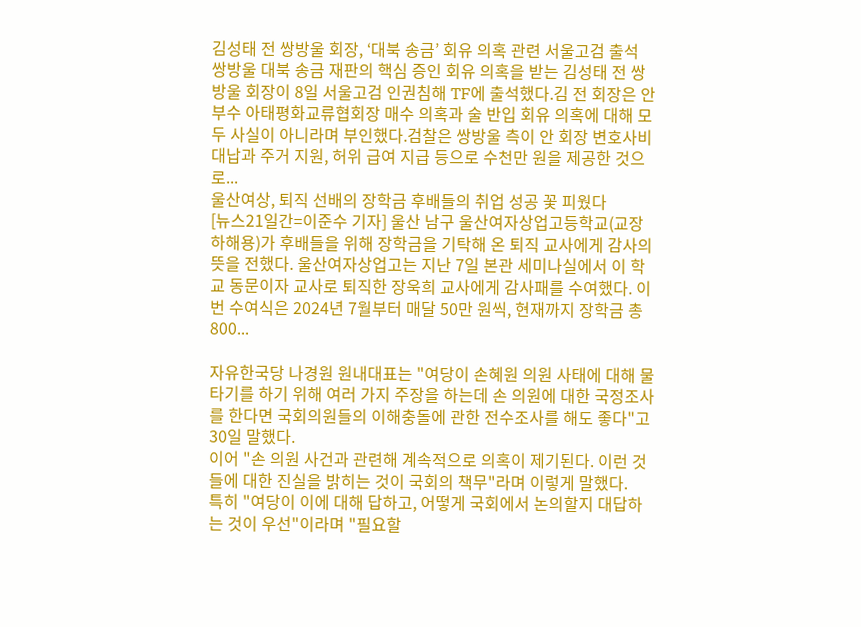김성태 전 쌍방울 회장, ‘대북 송금’ 회유 의혹 관련 서울고검 출석
쌍방울 대북 송금 재판의 핵심 증인 회유 의혹을 받는 김성태 전 쌍방울 회장이 8일 서울고검 인권침해 TF에 출석했다.김 전 회장은 안부수 아태평화교류협회장 매수 의혹과 술 반입 회유 의혹에 대해 모두 사실이 아니라며 부인했다.검찰은 쌍방울 측이 안 회장 변호사비 대납과 주거 지원, 허위 급여 지급 등으로 수천만 원을 제공한 것으로...
울산여상, 퇴직 선배의 장학금 후배들의 취업 성공 꽃 피웠다
[뉴스21일간=이준수 기자] 울산 남구 울산여자상업고등학교(교장 하해용)가 후배들을 위해 장학금을 기탁해 온 퇴직 교사에게 감사의 뜻을 전했다. 울산여자상업고는 지난 7일 본관 세미나실에서 이 학교 동문이자 교사로 퇴직한 장욱희 교사에게 감사패를 수여했다. 이번 수여식은 2024년 7월부터 매달 50만 원씩, 현재까지 장학금 총 800...

자유한국당 나경원 원내대표는 "여당이 손혜원 의원 사태에 대해 물타기를 하기 위해 여러 가지 주장을 하는데 손 의원에 대한 국정조사를 한다면 국회의원들의 이해충돌에 관한 전수조사를 해도 좋다"고 30일 말했다.
이어 "손 의원 사건과 관련해 계속적으로 의혹이 제기된다. 이런 것들에 대한 진실을 밝히는 것이 국회의 책무"라며 이렇게 말했다.
특히 "여당이 이에 대해 답하고, 어떻게 국회에서 논의할지 대답하는 것이 우선"이라며 "필요할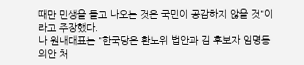때만 민생을 들고 나오는 것은 국민이 공감하지 않을 것"이라고 주장했다.
나 원내대표는 "한국당은 환노위 법안과 김 후보자 임명동의안 처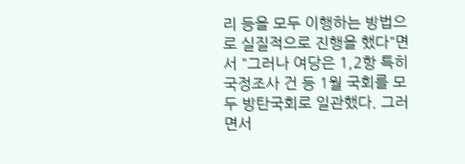리 등을 모두 이행하는 방법으로 실질적으로 진행을 했다"면서 "그러나 여당은 1,2항 특히 국정조사 건 등 1월 국회를 모두 방탄국회로 일관했다. 그러면서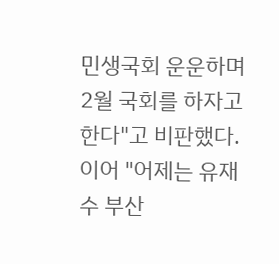민생국회 운운하며 2월 국회를 하자고 한다"고 비판했다.
이어 "어제는 유재수 부산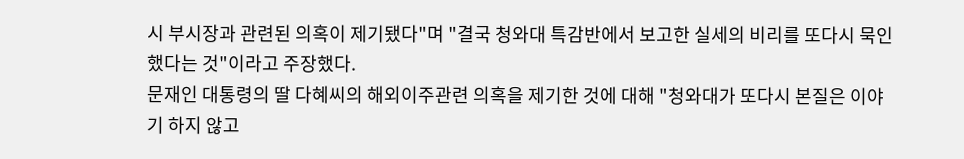시 부시장과 관련된 의혹이 제기됐다"며 "결국 청와대 특감반에서 보고한 실세의 비리를 또다시 묵인했다는 것"이라고 주장했다.
문재인 대통령의 딸 다혜씨의 해외이주관련 의혹을 제기한 것에 대해 "청와대가 또다시 본질은 이야기 하지 않고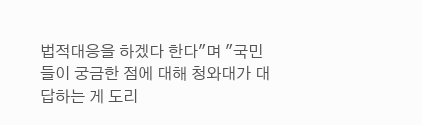법적대응을 하겠다 한다"며 "국민들이 궁금한 점에 대해 청와대가 대답하는 게 도리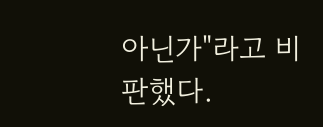아닌가"라고 비판했다.